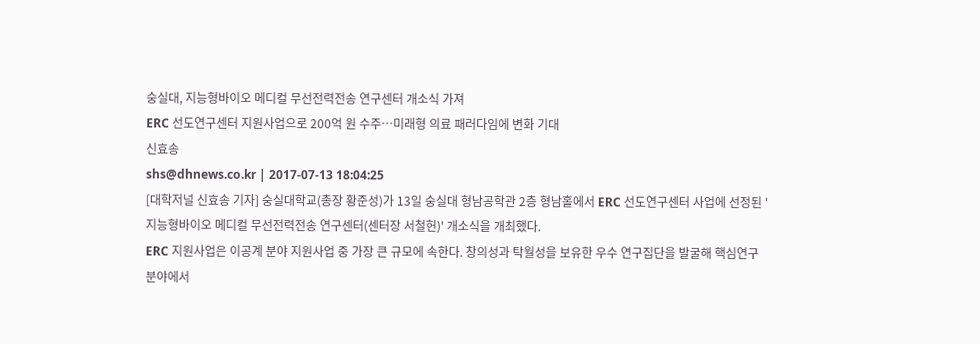숭실대, 지능형바이오 메디컬 무선전력전송 연구센터 개소식 가져
ERC 선도연구센터 지원사업으로 200억 원 수주…미래형 의료 패러다임에 변화 기대
신효송
shs@dhnews.co.kr | 2017-07-13 18:04:25
[대학저널 신효송 기자] 숭실대학교(총장 황준성)가 13일 숭실대 형남공학관 2층 형남홀에서 ERC 선도연구센터 사업에 선정된 '지능형바이오 메디컬 무선전력전송 연구센터(센터장 서철헌)' 개소식을 개최했다.
ERC 지원사업은 이공계 분야 지원사업 중 가장 큰 규모에 속한다. 창의성과 탁월성을 보유한 우수 연구집단을 발굴해 핵심연구 분야에서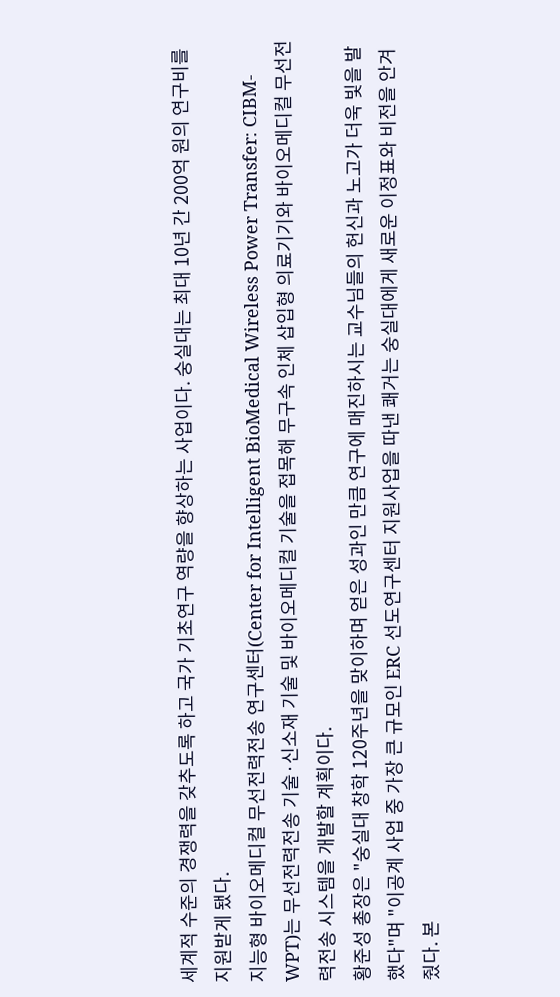세계적 수준의 경쟁력을 갖추도록 하고 국가 기초연구 역량을 향상하는 사업이다. 숭실대는 최대 10년 간 200억 원의 연구비를 지원받게 됐다.
지능형 바이오메디컬 무선전력전송 연구센터(Center for Intelligent BioMedical Wireless Power Transfer: CIBM-WPT)는 무선전력전송 기술·신소재 기술 및 바이오메디컬 기술을 접목해 무구속 인체 삽입형 의료기기와 바이오메디컬 무선전력전송 시스템을 개발할 계획이다.
황준성 총장은 "숭실대 창학 120주년을 맞이하며 얻은 성과인 만큼 연구에 매진하시는 교수님들의 헌신과 노고가 더욱 빛을 발했다"며 "이공계 사업 중 가장 큰 규모인 ERC 선도연구센터 지원사업을 따낸 쾌거는 숭실대에게 새로운 이정표와 비전을 안겨줬다. 본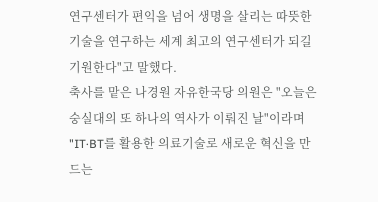연구센터가 편익을 넘어 생명을 살리는 따뜻한 기술을 연구하는 세계 최고의 연구센터가 되길 기원한다"고 말했다.
축사를 맡은 나경원 자유한국당 의원은 "오늘은 숭실대의 또 하나의 역사가 이뤄진 날"이라며 "IT·BT를 활용한 의료기술로 새로운 혁신을 만드는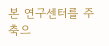본 연구센터를 주축으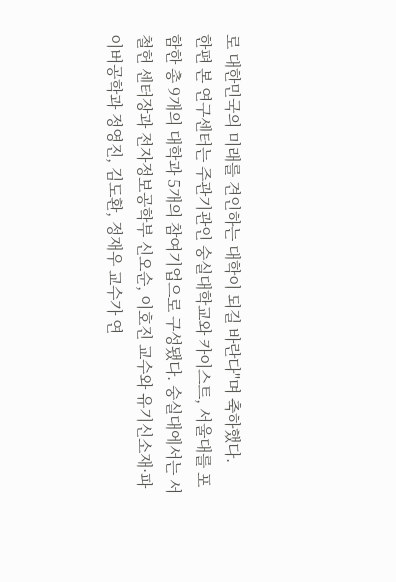로 대한민국의 미래를 견인하는 대학이 되길 바란다"며 축하했다.
한편 본 연구센터는 주관기관인 숭실대학교와 카이스트, 서울대를 포함한 총 9개의 대학과 5개의 참여기업으로 구성됐다. 숭실대에서는 서철헌 센터장과 전자정보공학부 신오순, 이호진 교수와 유기신소재·파이버공학과 정영진, 김도환, 정재우 교수가 연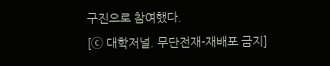구진으로 참여했다.
[ⓒ 대학저널. 무단전재-재배포 금지]